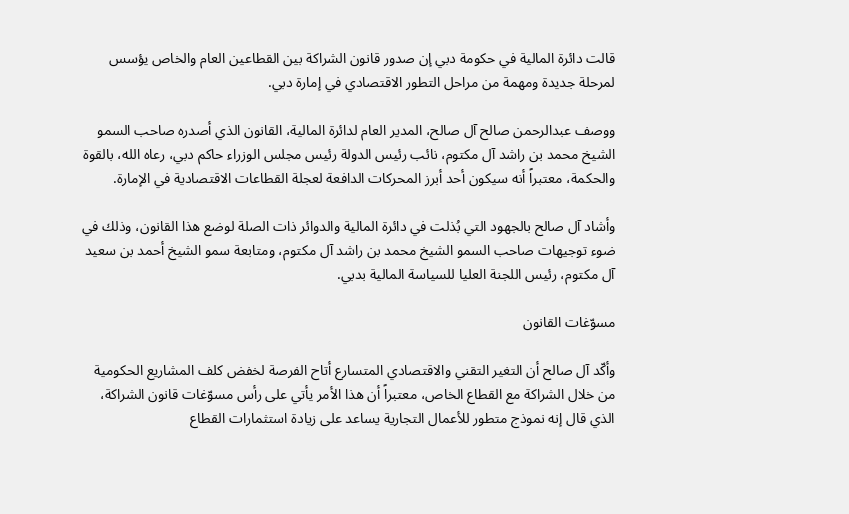قالت دائرة المالية في حكومة دبي إن صدور قانون الشراكة بين القطاعين العام والخاص يؤسس لمرحلة جديدة ومهمة من مراحل التطور الاقتصادي في إمارة دبي.

ووصف عبدالرحمن صالح آل صالح، المدير العام لدائرة المالية، القانون الذي أصدره صاحب السمو الشيخ محمد بن راشد آل مكتوم، نائب رئيس الدولة رئيس مجلس الوزراء حاكم دبي، رعاه الله، بالقوة والحكمة، معتبراً أنه سيكون أحد أبرز المحركات الدافعة لعجلة القطاعات الاقتصادية في الإمارة.

وأشاد آل صالح بالجهود التي بُذلت في دائرة المالية والدوائر ذات الصلة لوضع هذا القانون، وذلك في ضوء توجيهات صاحب السمو الشيخ محمد بن راشد آل مكتوم، ومتابعة سمو الشيخ أحمد بن سعيد آل مكتوم، رئيس اللجنة العليا للسياسة المالية بدبي.

مسوّغات القانون

وأكّد آل صالح أن التغير التقني والاقتصادي المتسارع أتاح الفرصة لخفض كلف المشاريع الحكومية من خلال الشراكة مع القطاع الخاص، معتبراً أن هذا الأمر يأتي على رأس مسوّغات قانون الشراكة، الذي قال إنه نموذج متطور للأعمال التجارية يساعد على زيادة استثمارات القطاع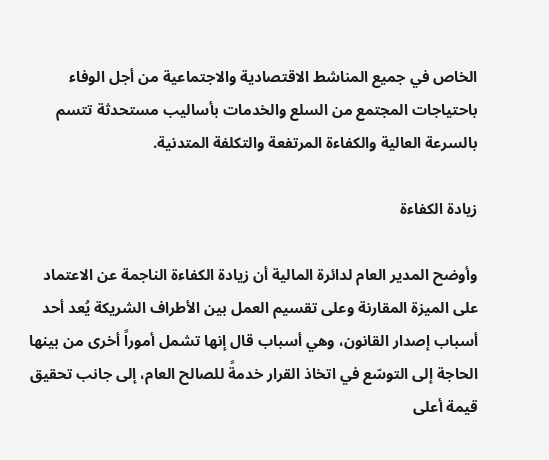الخاص في جميع المناشط الاقتصادية والاجتماعية من أجل الوفاء باحتياجات المجتمع من السلع والخدمات بأساليب مستحدثة تتسم بالسرعة العالية والكفاءة المرتفعة والتكلفة المتدنية.

زيادة الكفاءة

وأوضح المدير العام لدائرة المالية أن زيادة الكفاءة الناجمة عن الاعتماد على الميزة المقارنة وعلى تقسيم العمل بين الأطراف الشريكة يُعد أحد أسباب إصدار القانون، وهي أسباب قال إنها تشمل أموراً أخرى من بينها الحاجة إلى التوسّع في اتخاذ القرار خدمةً للصالح العام، إلى جانب تحقيق قيمة أعلى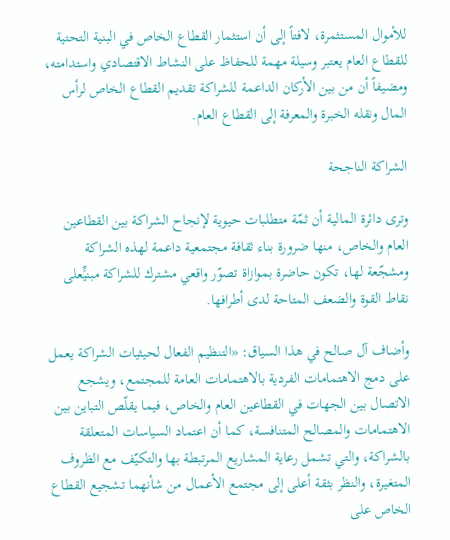للأموال المستثمرة، لافتاً إلى أن استثمار القطاع الخاص في البنية التحتية للقطاع العام يعتبر وسيلة مهمة للحفاظ على النشاط الاقتصادي واستدامته، ومضيفاً أن من بين الأركان الداعمة للشراكة تقديم القطاع الخاص لرأس المال ونقله الخبرة والمعرفة إلى القطاع العام.

الشراكة الناجحة

وترى دائرة المالية أن ثمّة متطلبات حيوية لإنجاح الشراكة بين القطاعين العام والخاص، منها ضرورة بناء ثقافة مجتمعية داعمة لهذه الشراكة ومشجّعة لها، تكون حاضرة بموازاة تصوّر واقعي مشترك للشراكة مبنيٍّعلى نقاط القوة والضعف المتاحة لدى أطرافها.

وأضاف آل صالح في هذا السياق: «التنظيم الفعال لحيثيات الشراكة يعمل على دمج الاهتمامات الفردية بالاهتمامات العامة للمجتمع، ويشجع الاتصال بين الجهات في القطاعين العام والخاص، فيما يقلّص التباين بين الاهتمامات والمصالح المتنافسة، كما أن اعتماد السياسات المتعلقة بالشراكة، والتي تشمل رعاية المشاريع المرتبطة بها والتكيّف مع الظروف المتغيرة، والنظر بثقة أعلى إلى مجتمع الأعمال من شأنهما تشجيع القطاع الخاص على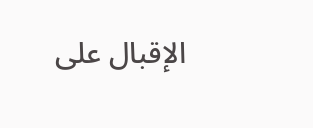الإقبال على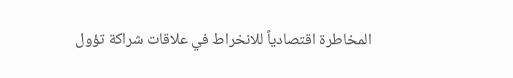المخاطرة اقتصادياً للانخراط في علاقات شراكة تؤول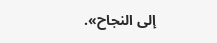إلى النجاح».